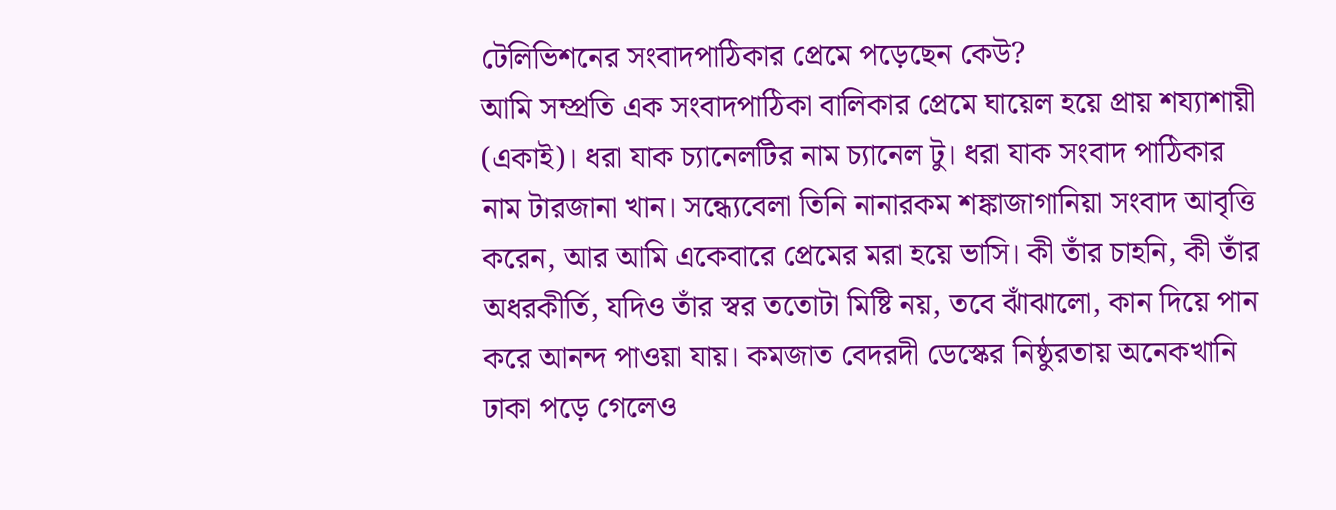টেলিভিশনের সংবাদপাঠিকার প্রেমে পড়েছেন কেউ?
আমি সম্প্রতি এক সংবাদপাঠিকা বালিকার প্রেমে ঘায়েল হয়ে প্রায় শয্যাশায়ী (একাই)। ধরা যাক চ্যানেলটির নাম চ্যানেল টু। ধরা যাক সংবাদ পাঠিকার নাম টারজানা খান। সন্ধ্যেবেলা তিনি নানারকম শঙ্কাজাগানিয়া সংবাদ আবৃত্তি করেন, আর আমি একেবারে প্রেমের মরা হয়ে ভাসি। কী তাঁর চাহনি, কী তাঁর অধরকীর্তি, যদিও তাঁর স্বর ততোটা মিষ্টি নয়, তবে ঝাঁঝালো, কান দিয়ে পান করে আনন্দ পাওয়া যায়। কমজাত বেদরদী ডেস্কের নিষ্ঠুরতায় অনেকখানি ঢাকা পড়ে গেলেও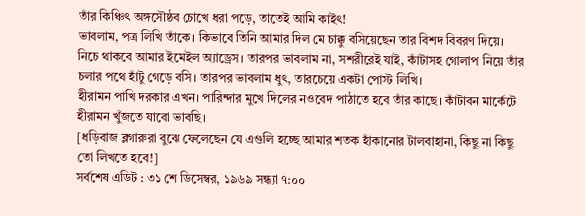তাঁর কিঞ্চিৎ অঙ্গসৌষ্ঠব চোখে ধরা পড়ে, তাতেই আমি কাইৎ!
ভাবলাম, পত্র লিখি তাঁকে। কিভাবে তিনি আমার দিল মে চাক্কু বসিয়েছেন তার বিশদ বিবরণ দিয়ে। নিচে থাকবে আমার ইমেইল অ্যাড্রেস। তারপর ভাবলাম না, সশরীরেই যাই, কাঁটাসহ গোলাপ নিয়ে তাঁর চলার পথে হাঁটু গেড়ে বসি। তারপর ভাবলাম ধুৎ, তারচেয়ে একটা পোস্ট লিখি।
হীরামন পাখি দরকার এখন। পারিন্দার মুখে দিলের নওবেদ পাঠাতে হবে তাঁর কাছে। কাঁটাবন মার্কেটে হীরামন খুঁজতে যাবো ভাবছি।
[ধড়িবাজ ব্লগারুরা বুঝে ফেলেছেন যে এগুলি হচ্ছে আমার শতক হাঁকানোর টালবাহানা, কিছু না কিছু তো লিখতে হবে!]
সর্বশেষ এডিট : ৩১ শে ডিসেম্বর, ১৯৬৯ সন্ধ্যা ৭:০০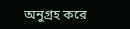অনুগ্রহ করে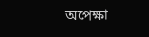অপেক্ষা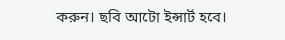করুন। ছবি আটো ইন্সার্ট হবে।